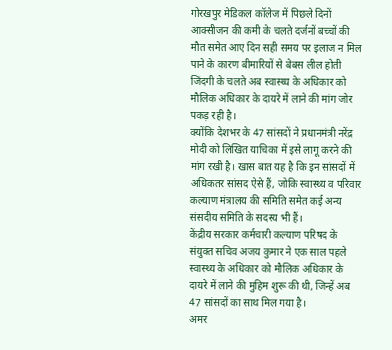गोरखपुर मेडिकल कॉलेज में पिछले दिनों आक्सीजन की कमी के चलते दर्जनों बच्चों की मौत समेत आए दिन सही समय पर इलाज न मिल पाने के कारण बीमारियों से बेबस लील होती जिंदगी के चलते अब स्वास्थ्य के अधिकार को मौलिक अधिकार के दायरे में लाने की मांग जोर पकड़ रही है।
क्योंकि देशभर के 47 सांसदों ने प्रधानमंत्री नरेंद्र मोदी को लिखित याचिका में इसे लागू करने की मांग रखी है। खास बात यह है कि इन सांसदों में अधिकतर सांसद ऐसे हैं, जोकि स्वास्थ्य व परिवार कल्याण मंत्रालय की समिति समेत कई अन्य संसदीय समिति के सदस्य भी हैं।
केंद्रीय सरकार कर्मचारी कल्याण परिषद के संयुक्त सचिव अजय कुमार ने एक साल पहले स्वास्थ्य के अधिकार को मौलिक अधिकार के दायरे में लाने की मुहिम शुरू की थी, जिन्हें अब 47 सांसदों का साथ मिल गया है।
अमर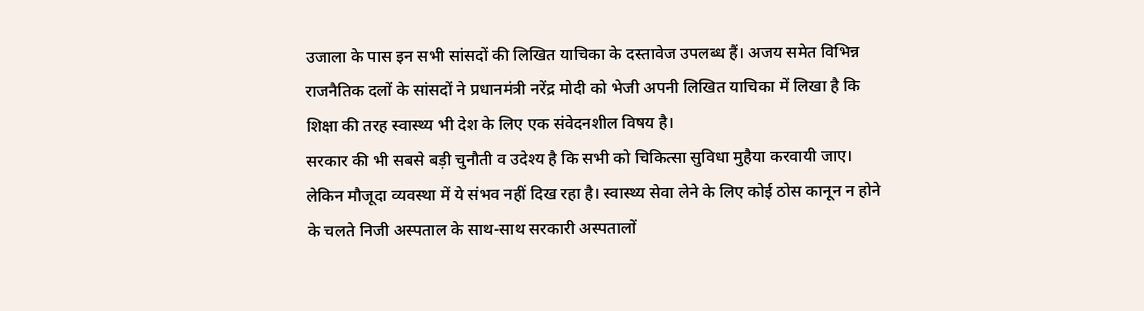उजाला के पास इन सभी सांसदों की लिखित याचिका के दस्तावेज उपलब्ध हैं। अजय समेत विभिन्न राजनैतिक दलों के सांसदों ने प्रधानमंत्री नरेंद्र मोदी को भेजी अपनी लिखित याचिका में लिखा है कि शिक्षा की तरह स्वास्थ्य भी देश के लिए एक संवेदनशील विषय है।
सरकार की भी सबसे बड़ी चुनौती व उदेश्य है कि सभी को चिकित्सा सुविधा मुहैया करवायी जाए। लेकिन मौजूदा व्यवस्था में ये संभव नहीं दिख रहा है। स्वास्थ्य सेवा लेने के लिए कोई ठोस कानून न होने के चलते निजी अस्पताल के साथ-साथ सरकारी अस्पतालों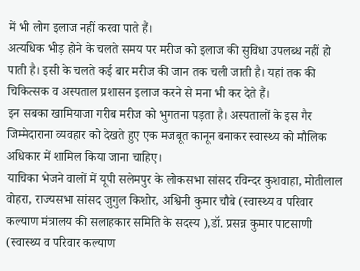में भी लोग इलाज नहीं करवा पाते हैं।
अत्यधिक भीड़ होने के चलते समय पर मरीज को इलाज की सुविधा उपलब्ध नहीं हो पाती है। इसी के चलते कई बार मरीज की जान तक चली जाती है। यहां तक की चिकित्सक व अस्पताल प्रशासन इलाज करने से मना भी कर देते हैं।
इन सबका खामियाजा गरीब मरीज को भुगतना पड़ता है। अस्पतालों के इस गैर जिम्मेदाराना व्यवहार को देखते हुए एक मजबूत कानून बनाकर स्वास्थ्य को मौलिक अधिकार में शामिल किया जाना चाहिए।
याचिका भेजने वालों में यूपी सलेमपुर के लोकसभा सांसद रविन्दर कुशवाहा, मोतीलाल वोहरा, राज्यसभा सांसद जुगुल किशोर, अश्विनी कुमार चौबे (स्वास्थ्य व परिवार कल्याण मंत्रालय की सलाहकार समिति के सदस्य ),डॉ. प्रसन्न कुमार पाटसाणी (स्वास्थ्य व परिवार कल्याण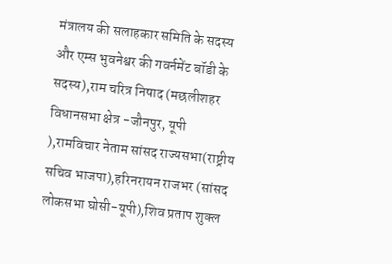मंत्रालय की सलाहकार समिति के सदस्य और एम्स भुवनेश्वर की गवर्नमेंट बॉडी के सदस्य),राम चरित्र निषाद (मछलीशहर विधानसभा क्षेत्र -जौनपुर, यूपी ),रामविचार नेताम सांसद राज्यसभा(राष्ट्रीय सचिव भाजपा),हरिनरायन राजभर (सांसद लोकसभा घोसी-यूपी),शिव प्रताप शुक्ल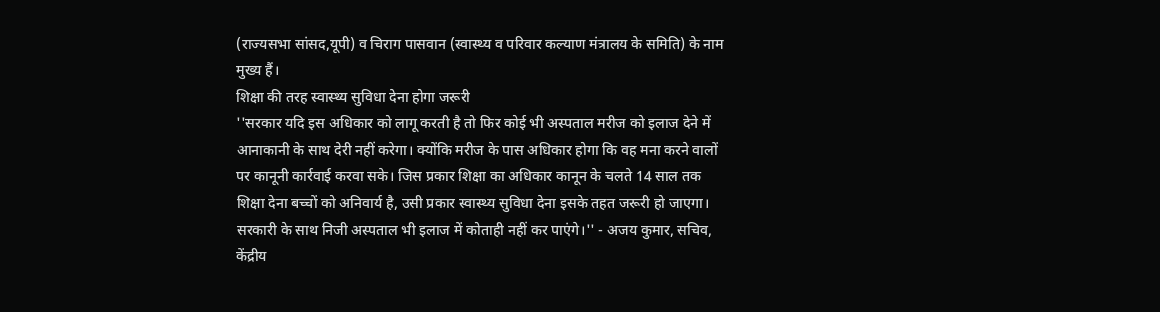(राज्यसभा सांसद,यूपी) व चिराग पासवान (स्वास्थ्य व परिवार कल्याण मंत्रालय के समिति) के नाम मुख्य हैं।
शिक्षा की तरह स्वास्थ्य सुविधा देना होगा जरूरी
''सरकार यदि इस अधिकार को लागू करती है तो फिर कोई भी अस्पताल मरीज को इलाज देने में आनाकानी के साथ देरी नहीं करेगा। क्योंकि मरीज के पास अधिकार होगा कि वह मना करने वालों पर कानूनी कार्रवाई करवा सके। जिस प्रकार शिक्षा का अधिकार कानून के चलते 14 साल तक शिक्षा देना बच्चों को अनिवार्य है, उसी प्रकार स्वास्थ्य सुविधा देना इसके तहत जरूरी हो जाएगा। सरकारी के साथ निजी अस्पताल भी इलाज में कोताही नहीं कर पाएंगे।'' - अजय कुमार, सचिव, केंद्रीय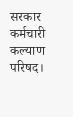सरकार कर्मचारी कल्याण परिषद।